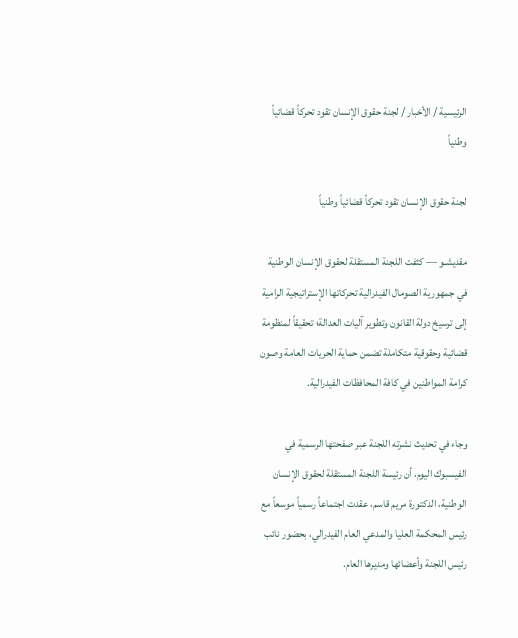الرئيسية / الأخبار / لجنة حقوق الإنسان تقود تحركاً قضائياً وطنياً

لجنة حقوق الإنسان تقود تحركاً قضائياً وطنياً

مقديشـو — كثفت اللجنة المستقلة لحقوق الإنسان الوطنية في جمهورية الصومال الفيدرالية تحركاتها الإستراتيجية الرامية إلى ترسيخ دولة القانون وتطوير آليات العدالة؛ تحقيقاً لمنظومة قضائية وحقوقية متكاملة تضمن حماية الحريات العامة وصون كرامة المواطنين في كافة المحافظات الفيدرالية.

وجاء في تحديث نشرته اللجنة عبر صفحتها الرسمية في الفيسبوك اليوم، أن رئيسة اللجنة المستقلة لحقوق الإنسان الوطنية، الدكتورة مريم قاسم، عقدت اجتماعاً رسمياً موسعاً مع رئيس المحكمة العليا والمدعي العام الفيدرالي، بحضور نائب رئيس اللجنة وأعضائها ومديرها العام.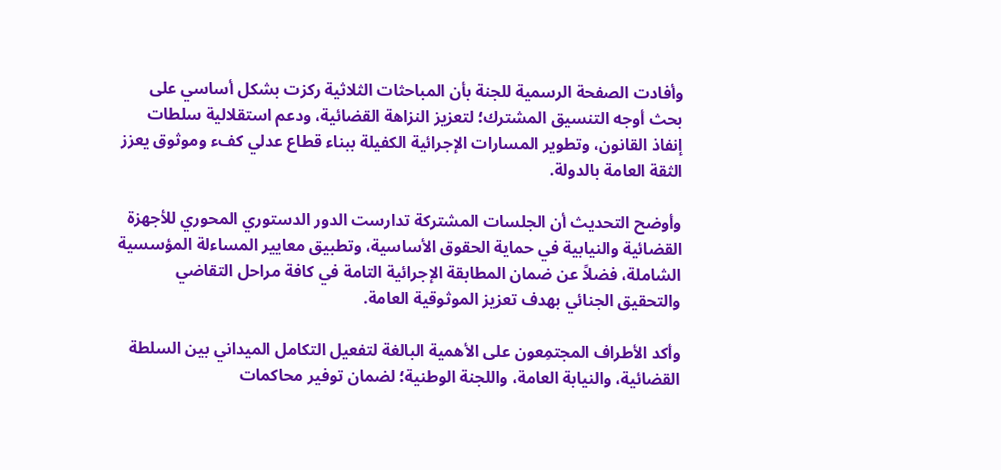وأفادت الصفحة الرسمية للجنة بأن المباحثات الثلاثية ركزت بشكل أساسي على بحث أوجه التنسيق المشترك؛ لتعزيز النزاهة القضائية، ودعم استقلالية سلطات إنفاذ القانون، وتطوير المسارات الإجرائية الكفيلة ببناء قطاع عدلي كفء وموثوق يعزز الثقة العامة بالدولة.

وأوضح التحديث أن الجلسات المشتركة تدارست الدور الدستوري المحوري للأجهزة القضائية والنيابية في حماية الحقوق الأساسية، وتطبيق معايير المساءلة المؤسسية الشاملة، فضلاً عن ضمان المطابقة الإجرائية التامة في كافة مراحل التقاضي والتحقيق الجنائي بهدف تعزيز الموثوقية العامة.

وأكد الأطراف المجتمِعون على الأهمية البالغة لتفعيل التكامل الميداني بين السلطة القضائية، والنيابة العامة، واللجنة الوطنية؛ لضمان توفير محاكمات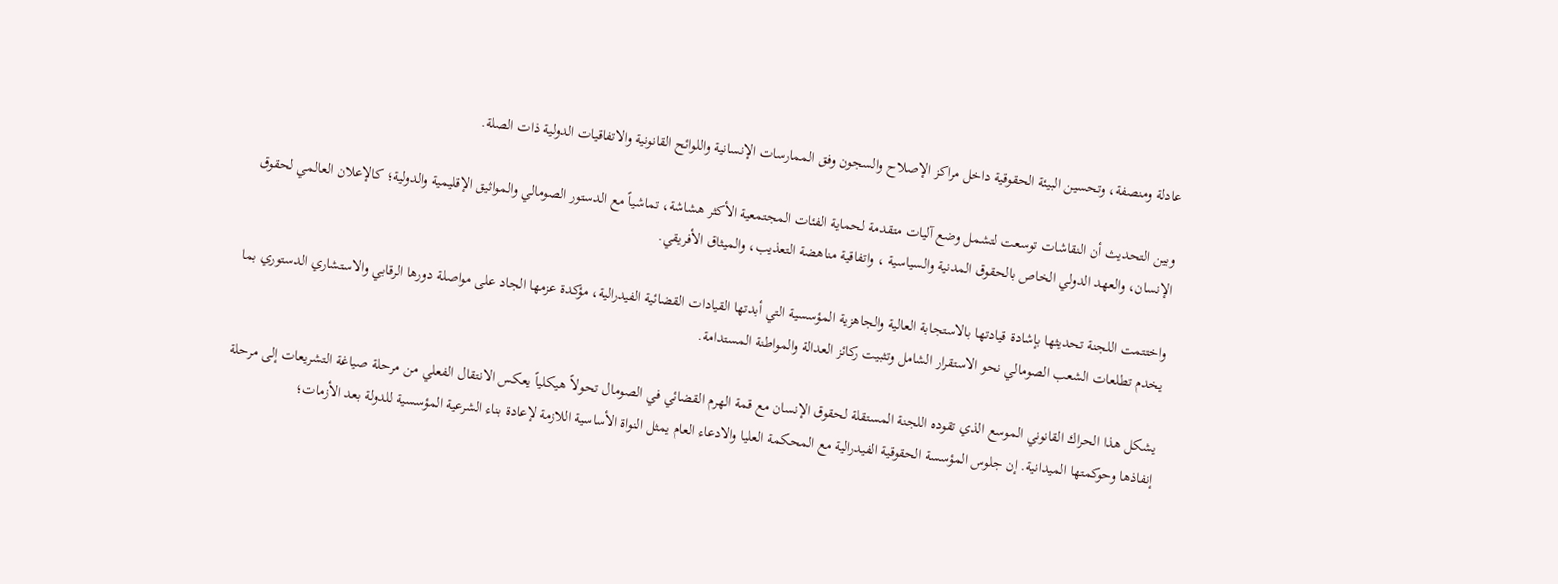عادلة ومنصفة، وتحسين البيئة الحقوقية داخل مراكز الإصلاح والسجون وفق الممارسات الإنسانية واللوائح القانونية والاتفاقيات الدولية ذات الصلة.

وبين التحديث أن النقاشات توسعت لتشمل وضع آليات متقدمة لحماية الفئات المجتمعية الأكثر هشاشة، تماشياً مع الدستور الصومالي والمواثيق الإقليمية والدولية؛ كالإعلان العالمي لحقوق الإنسان، والعهد الدولي الخاص بالحقوق المدنية والسياسية ، واتفاقية مناهضة التعذيب، والميثاق الأفريقي.

واختتمت اللجنة تحديثها بإشادة قيادتها بالاستجابة العالية والجاهزية المؤسسية التي أبدتها القيادات القضائية الفيدرالية، مؤكدة عزمها الجاد على مواصلة دورها الرقابي والاستشاري الدستوري بما يخدم تطلعات الشعب الصومالي نحو الاستقرار الشامل وتثبيت ركائز العدالة والمواطنة المستدامة.

يشكل هذا الحراك القانوني الموسع الذي تقوده اللجنة المستقلة لحقوق الإنسان مع قمة الهرم القضائي في الصومال تحولاً هيكلياً يعكس الانتقال الفعلي من مرحلة صياغة التشريعات إلى مرحلة إنفاذها وحوكمتها الميدانية. إن جلوس المؤسسة الحقوقية الفيدرالية مع المحكمة العليا والادعاء العام يمثل النواة الأساسية اللازمة لإعادة بناء الشرعية المؤسسية للدولة بعد الأزمات؛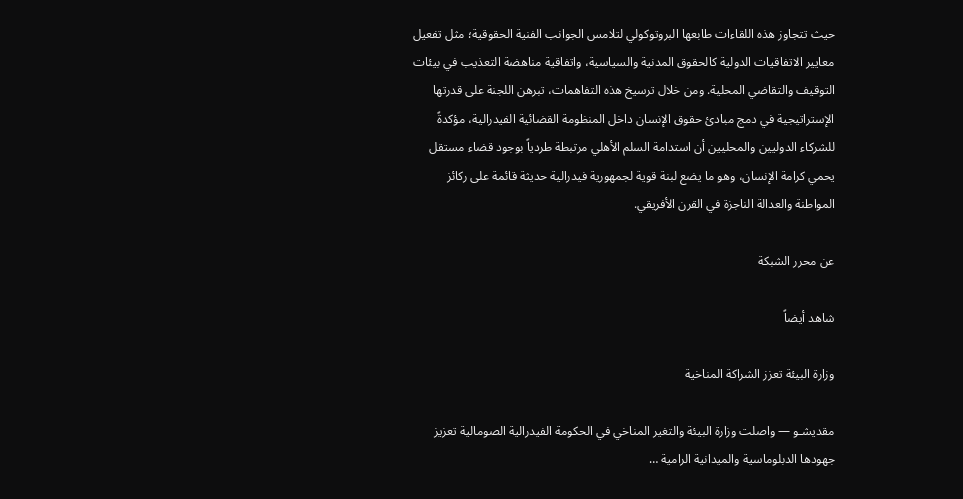حيث تتجاوز هذه اللقاءات طابعها البروتوكولي لتلامس الجوانب الفنية الحقوقية؛ مثل تفعيل معايير الاتفاقيات الدولية كالحقوق المدنية والسياسية، واتفاقية مناهضة التعذيب في بيئات التوقيف والتقاضي المحلية. ومن خلال ترسيخ هذه التفاهمات، تبرهن اللجنة على قدرتها الإستراتيجية في دمج مبادئ حقوق الإنسان داخل المنظومة القضائية الفيدرالية، مؤكدةً للشركاء الدوليين والمحليين أن استدامة السلم الأهلي مرتبطة طردياً بوجود قضاء مستقل يحمي كرامة الإنسان، وهو ما يضع لبنة قوية لجمهورية فيدرالية حديثة قائمة على ركائز المواطنة والعدالة الناجزة في القرن الأفريقي.

عن محرر الشبكة

شاهد أيضاً

وزارة البيئة تعزز الشراكة المناخية

مقديشـو — واصلت وزارة البيئة والتغير المناخي في الحكومة الفيدرالية الصومالية تعزيز جهودها الدبلوماسية والميدانية الرامية …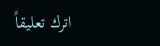اترك تعليقاً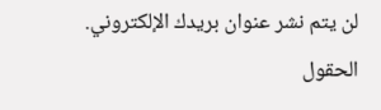لن يتم نشر عنوان بريدك الإلكتروني. الحقول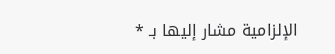الإلزامية مشار إليها بـ *